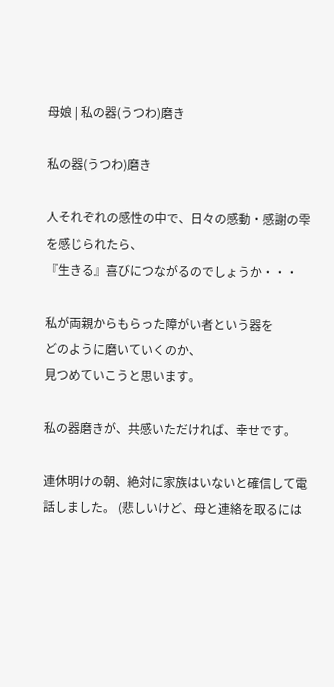母娘 | 私の器(うつわ)磨き

私の器(うつわ)磨き

人それぞれの感性の中で、日々の感動・感謝の雫を感じられたら、
『生きる』喜びにつながるのでしょうか・・・

私が両親からもらった障がい者という器を
どのように磨いていくのか、
見つめていこうと思います。

私の器磨きが、共感いただければ、幸せです。

連休明けの朝、絶対に家族はいないと確信して電話しました。 (悲しいけど、母と連絡を取るには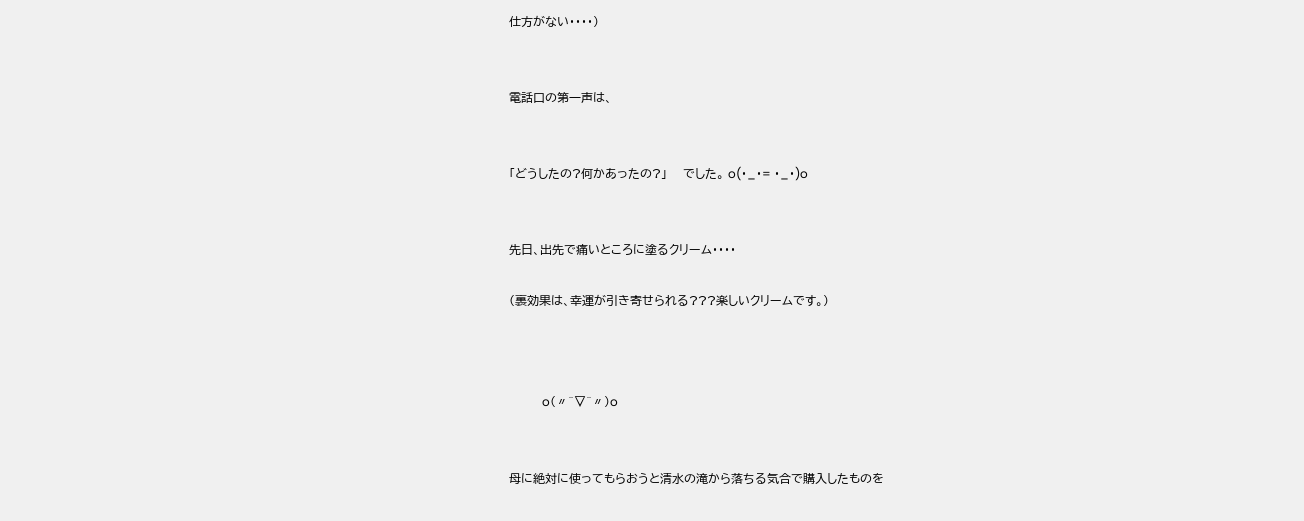仕方がない・・・・)


電話口の第一声は、


「どうしたの?何かあったの?」    でした。 o(・_・= ・_・)o


先日、出先で痛いところに塗るクリーム・・・・

(裏効果は、幸運が引き寄せられる???楽しいクリームです。)



           o(〃^▽^〃)o


母に絶対に使ってもらおうと清水の滝から落ちる気合で購入したものを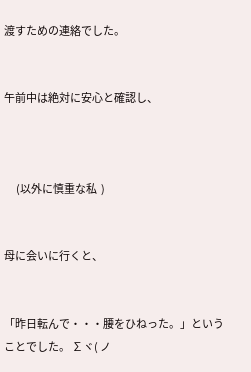渡すための連絡でした。


午前中は絶対に安心と確認し、



      (以外に慎重な私  )


母に会いに行くと、


「昨日転んで・・・腰をひねった。」ということでした。 ∑ヾ( ノ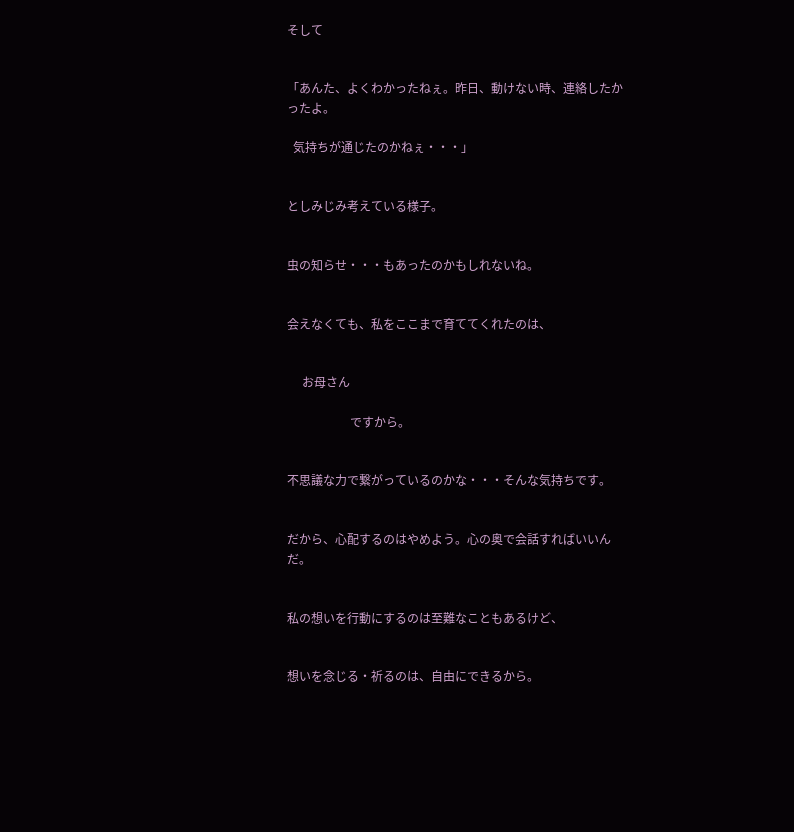そして


「あんた、よくわかったねぇ。昨日、動けない時、連絡したかったよ。

  気持ちが通じたのかねぇ・・・」


としみじみ考えている様子。


虫の知らせ・・・もあったのかもしれないね。


会えなくても、私をここまで育ててくれたのは、


     お母さん

                     ですから。


不思議な力で繋がっているのかな・・・そんな気持ちです。


だから、心配するのはやめよう。心の奥で会話すればいいんだ。


私の想いを行動にするのは至難なこともあるけど、


想いを念じる・祈るのは、自由にできるから。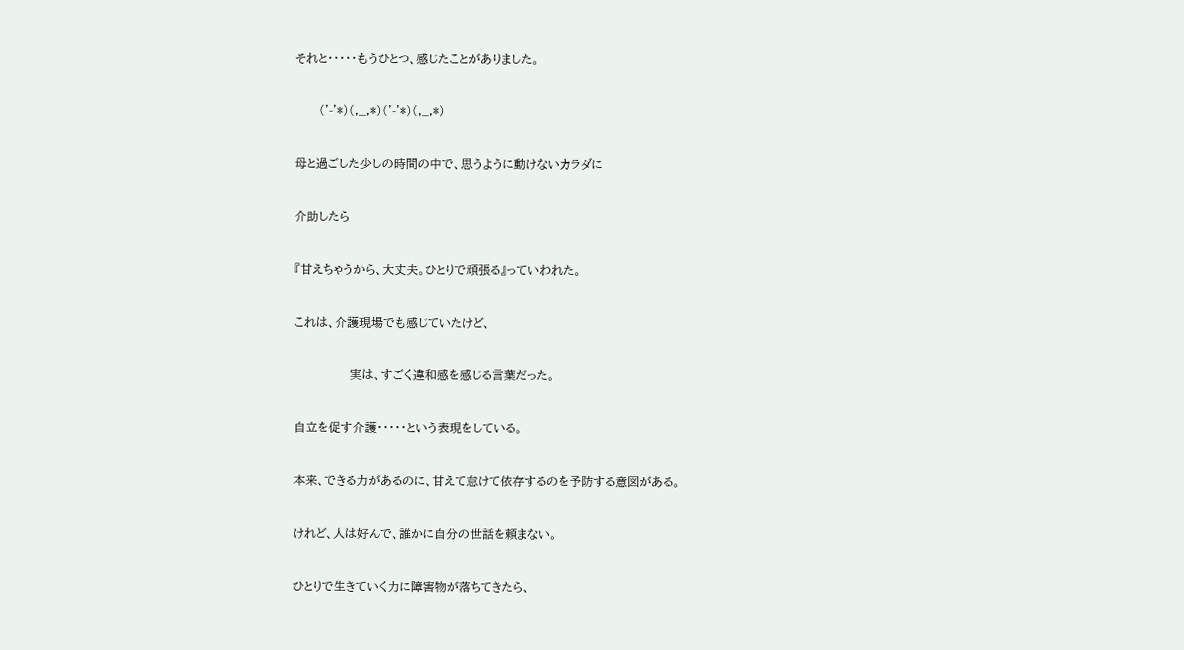それと・・・・・もうひとつ、感じたことがありました。


      ('-'*)(,_,*)('-'*)(,_,*)


母と過ごした少しの時間の中で、思うように動けないカラダに


介助したら


『甘えちゃうから、大丈夫。ひとりで頑張る』っていわれた。


これは、介護現場でも感じていたけど、


              実は、すごく違和感を感じる言葉だった。


自立を促す介護・・・・・という表現をしている。


本来、できる力があるのに、甘えて怠けて依存するのを予防する意図がある。


けれど、人は好んで、誰かに自分の世話を頼まない。


ひとりで生きていく力に障害物が落ちてきたら、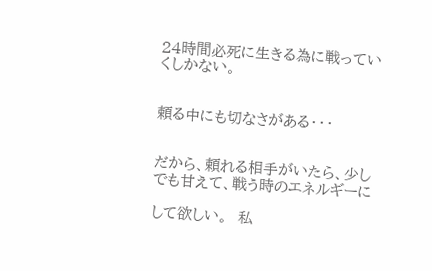24時間必死に生きる為に戦っていくしかない。


頼る中にも切なさがある・・・


だから、頼れる相手がいたら、少しでも甘えて、戦う時のエネルギーに

して欲しい。  私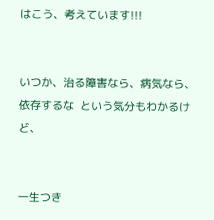はこう、考えています!!!


いつか、治る障害なら、病気なら、依存するな  という気分もわかるけど、


一生つき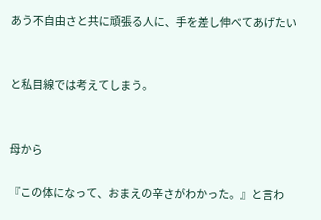あう不自由さと共に頑張る人に、手を差し伸べてあげたい


と私目線では考えてしまう。


母から

『この体になって、おまえの辛さがわかった。』と言わ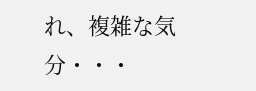れ、複雑な気分・・・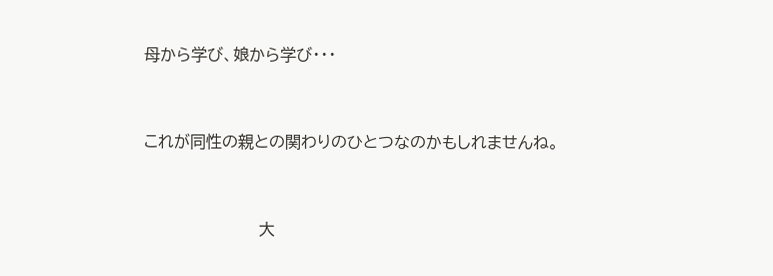母から学び、娘から学び・・・


これが同性の親との関わりのひとつなのかもしれませんね。


                       大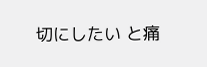切にしたい と痛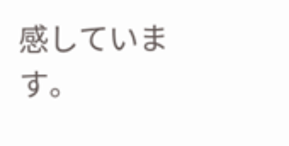感しています。